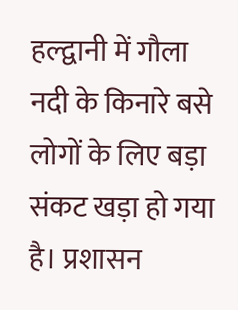हल्द्वानी में गौला नदी के किनारे बसे लोगों के लिए बड़ा संकट खड़ा हो गया है। प्रशासन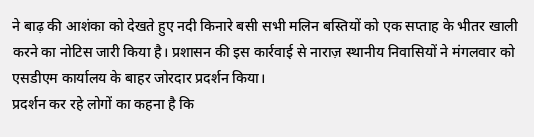ने बाढ़ की आशंका को देखते हुए नदी किनारे बसी सभी मलिन बस्तियों को एक सप्ताह के भीतर खाली करने का नोटिस जारी किया है। प्रशासन की इस कार्रवाई से नाराज़ स्थानीय निवासियों ने मंगलवार को एसडीएम कार्यालय के बाहर जोरदार प्रदर्शन किया।
प्रदर्शन कर रहे लोगों का कहना है कि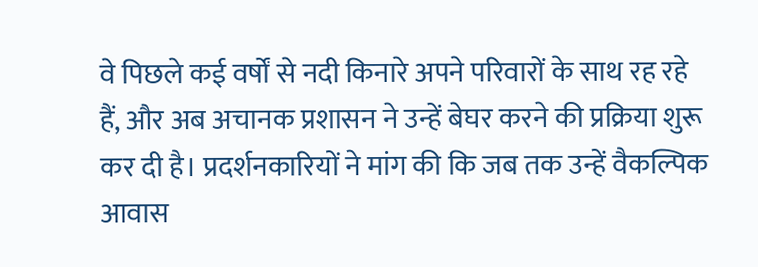वे पिछले कई वर्षों से नदी किनारे अपने परिवारों के साथ रह रहे हैं, और अब अचानक प्रशासन ने उन्हें बेघर करने की प्रक्रिया शुरू कर दी है। प्रदर्शनकारियों ने मांग की कि जब तक उन्हें वैकल्पिक आवास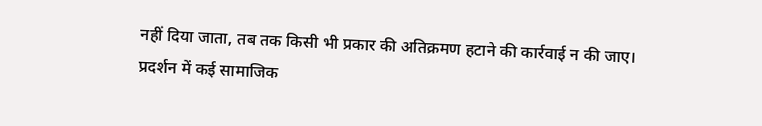नहीं दिया जाता, तब तक किसी भी प्रकार की अतिक्रमण हटाने की कार्रवाई न की जाए।
प्रदर्शन में कई सामाजिक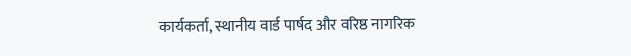कार्यकर्ता, स्थानीय वार्ड पार्षद और वरिष्ठ नागरिक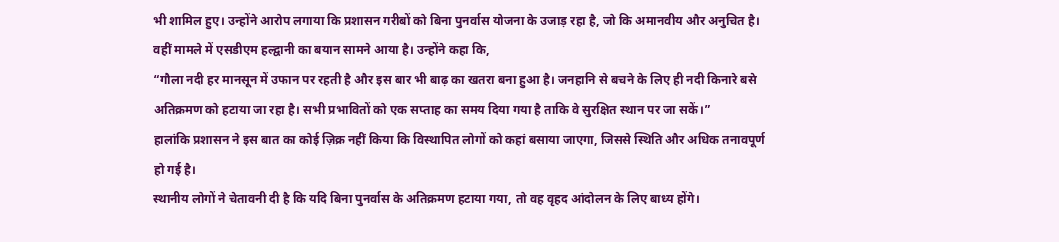भी शामिल हुए। उन्होंने आरोप लगाया कि प्रशासन गरीबों को बिना पुनर्वास योजना के उजाड़ रहा है, जो कि अमानवीय और अनुचित है।
वहीं मामले में एसडीएम हल्द्वानी का बयान सामने आया है। उन्होंने कहा कि,
“गौला नदी हर मानसून में उफान पर रहती है और इस बार भी बाढ़ का खतरा बना हुआ है। जनहानि से बचने के लिए ही नदी किनारे बसे अतिक्रमण को हटाया जा रहा है। सभी प्रभावितों को एक सप्ताह का समय दिया गया है ताकि वे सुरक्षित स्थान पर जा सकें।”
हालांकि प्रशासन ने इस बात का कोई ज़िक्र नहीं किया कि विस्थापित लोगों को कहां बसाया जाएगा, जिससे स्थिति और अधिक तनावपूर्ण हो गई है।
स्थानीय लोगों ने चेतावनी दी है कि यदि बिना पुनर्वास के अतिक्रमण हटाया गया, तो वह वृहद आंदोलन के लिए बाध्य होंगे।